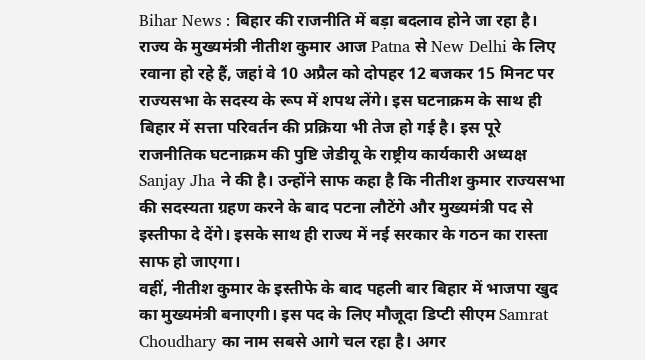Bihar News : बिहार की राजनीति में बड़ा बदलाव होने जा रहा है। राज्य के मुख्यमंत्री नीतीश कुमार आज Patna से New Delhi के लिए रवाना हो रहे हैं, जहां वे 10 अप्रैल को दोपहर 12 बजकर 15 मिनट पर राज्यसभा के सदस्य के रूप में शपथ लेंगे। इस घटनाक्रम के साथ ही बिहार में सत्ता परिवर्तन की प्रक्रिया भी तेज हो गई है। इस पूरे राजनीतिक घटनाक्रम की पुष्टि जेडीयू के राष्ट्रीय कार्यकारी अध्यक्ष Sanjay Jha ने की है। उन्होंने साफ कहा है कि नीतीश कुमार राज्यसभा की सदस्यता ग्रहण करने के बाद पटना लौटेंगे और मुख्यमंत्री पद से इस्तीफा दे देंगे। इसके साथ ही राज्य में नई सरकार के गठन का रास्ता साफ हो जाएगा।
वहीं, नीतीश कुमार के इस्तीफे के बाद पहली बार बिहार में भाजपा खुद का मुख्यमंत्री बनाएगी। इस पद के लिए मौजूदा डिप्टी सीएम Samrat Choudhary का नाम सबसे आगे चल रहा है। अगर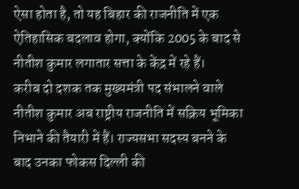ऐसा होता है, तो यह बिहार की राजनीति में एक ऐतिहासिक बदलाव होगा, क्योंकि 2005 के बाद से नीतीश कुमार लगातार सत्ता के केंद्र में रहे हैं।
करीब दो दशक तक मुख्यमंत्री पद संभालने वाले नीतीश कुमार अब राष्ट्रीय राजनीति में सक्रिय भूमिका निभाने की तैयारी में हैं। राज्यसभा सदस्य बनने के बाद उनका फोकस दिल्ली की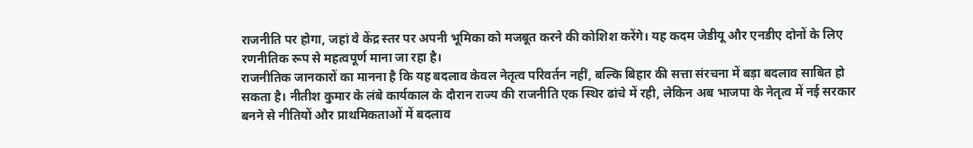राजनीति पर होगा, जहां वे केंद्र स्तर पर अपनी भूमिका को मजबूत करने की कोशिश करेंगे। यह कदम जेडीयू और एनडीए दोनों के लिए रणनीतिक रूप से महत्वपूर्ण माना जा रहा है।
राजनीतिक जानकारों का मानना है कि यह बदलाव केवल नेतृत्व परिवर्तन नहीं, बल्कि बिहार की सत्ता संरचना में बड़ा बदलाव साबित हो सकता है। नीतीश कुमार के लंबे कार्यकाल के दौरान राज्य की राजनीति एक स्थिर ढांचे में रही, लेकिन अब भाजपा के नेतृत्व में नई सरकार बनने से नीतियों और प्राथमिकताओं में बदलाव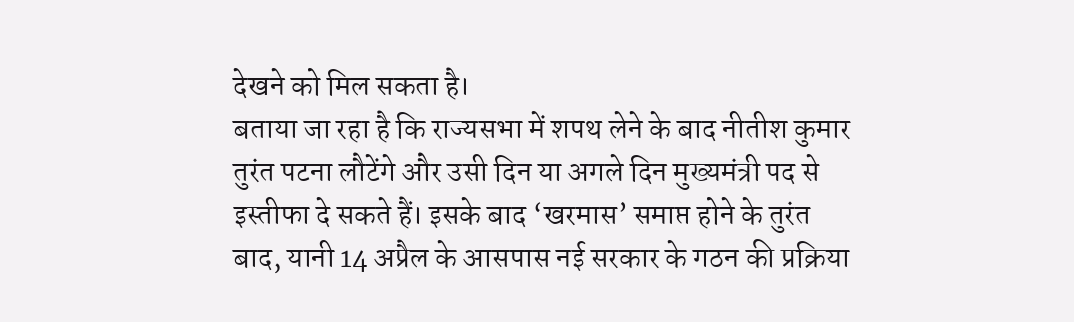देखने को मिल सकता है।
बताया जा रहा है कि राज्यसभा में शपथ लेने के बाद नीतीश कुमार तुरंत पटना लौटेंगे और उसी दिन या अगले दिन मुख्यमंत्री पद से इस्तीफा दे सकते हैं। इसके बाद ‘खरमास’ समाप्त होने के तुरंत बाद, यानी 14 अप्रैल के आसपास नई सरकार के गठन की प्रक्रिया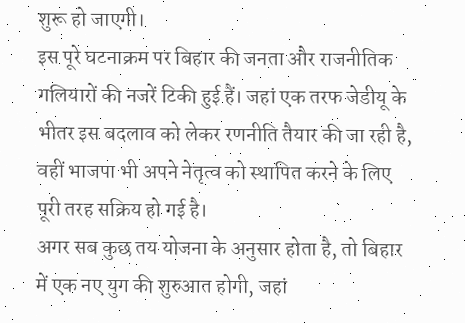शुरू हो जाएगी।
इस पूरे घटनाक्रम पर बिहार की जनता और राजनीतिक गलियारों की नजरें टिकी हुई हैं। जहां एक तरफ जेडीयू के भीतर इस बदलाव को लेकर रणनीति तैयार की जा रही है, वहीं भाजपा भी अपने नेतृत्व को स्थापित करने के लिए पूरी तरह सक्रिय हो गई है।
अगर सब कुछ तय योजना के अनुसार होता है, तो बिहार में एक नए युग की शुरुआत होगी, जहां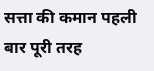सत्ता की कमान पहली बार पूरी तरह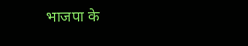भाजपा के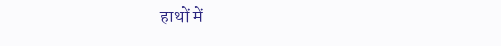हाथों में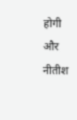होगी और नीतीश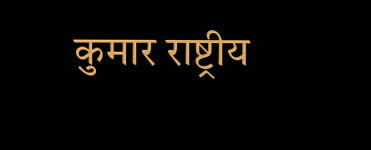कुमार राष्ट्रीय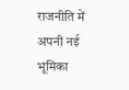राजनीति में अपनी नई भूमिका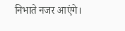निभाते नजर आएंगे।